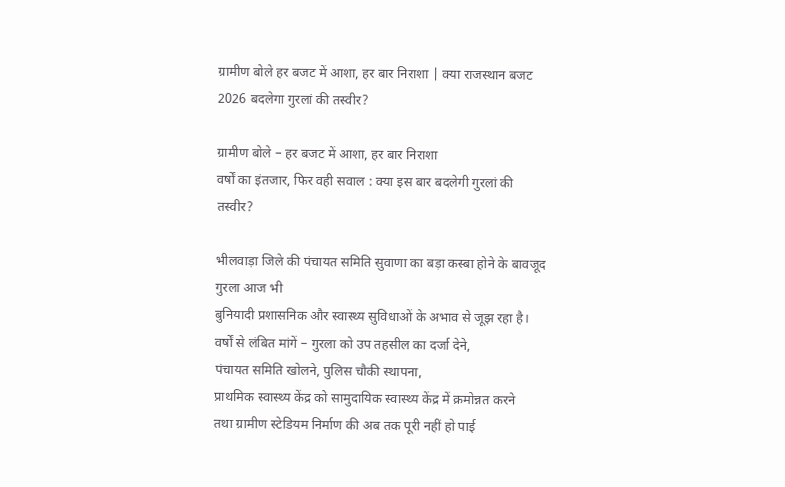ग्रामीण बोले हर बजट में आशा, हर बार निराशा | क्या राजस्थान बजट 2026 बदलेगा गुरलां की तस्वीर?

ग्रामीण बोले – हर बजट में आशा, हर बार निराशा
वर्षों का इंतजार, फिर वही सवाल : क्या इस बार बदलेगी गुरलां की तस्वीर?

भीलवाड़ा जिले की पंचायत समिति सुवाणा का बड़ा कस्बा होने के बावजूद गुरला आज भी
बुनियादी प्रशासनिक और स्वास्थ्य सुविधाओं के अभाव से जूझ रहा है।
वर्षों से लंबित मांगें – गुरला को उप तहसील का दर्जा देने,
पंचायत समिति खोलने, पुलिस चौकी स्थापना,
प्राथमिक स्वास्थ्य केंद्र को सामुदायिक स्वास्थ्य केंद्र में क्रमोन्नत करने
तथा ग्रामीण स्टेडियम निर्माण की अब तक पूरी नहीं हो पाई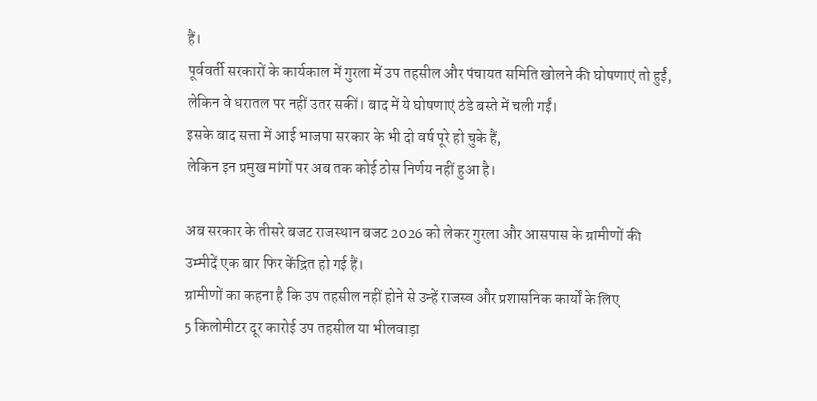हैं।
पूर्ववर्ती सरकारों के कार्यकाल में गुरला में उप तहसील और पंचायत समिति खोलने की घोषणाएं तो हुईं,
लेकिन वे धरातल पर नहीं उतर सकीं। बाद में ये घोषणाएं ठंडे बस्ते में चली गईं।
इसके बाद सत्ता में आई भाजपा सरकार के भी दो वर्ष पूरे हो चुके हैं,
लेकिन इन प्रमुख मांगों पर अब तक कोई ठोस निर्णय नहीं हुआ है।

अब सरकार के तीसरे बजट राजस्थान बजट 2026 को लेकर गुरला और आसपास के ग्रामीणों की
उम्मीदें एक बार फिर केंद्रित हो गई हैं।
ग्रामीणों का कहना है कि उप तहसील नहीं होने से उन्हें राजस्व और प्रशासनिक कार्यों के लिए
5 किलोमीटर दूर कारोई उप तहसील या भीलवाड़ा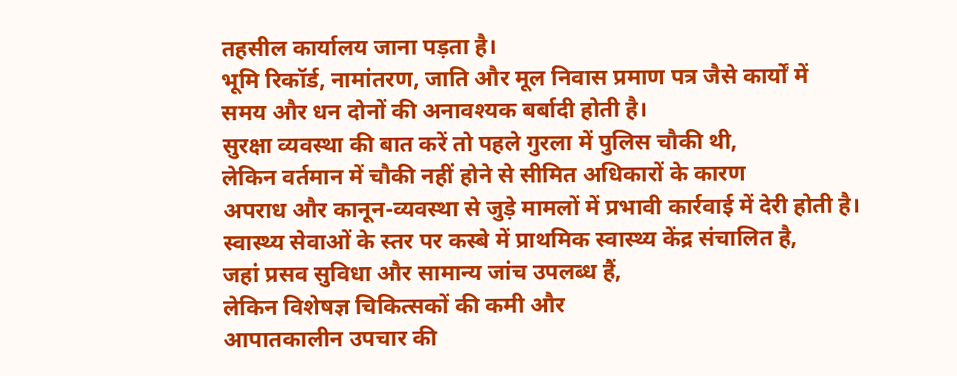तहसील कार्यालय जाना पड़ता है।
भूमि रिकॉर्ड, नामांतरण, जाति और मूल निवास प्रमाण पत्र जैसे कार्यों में
समय और धन दोनों की अनावश्यक बर्बादी होती है।
सुरक्षा व्यवस्था की बात करें तो पहले गुरला में पुलिस चौकी थी,
लेकिन वर्तमान में चौकी नहीं होने से सीमित अधिकारों के कारण
अपराध और कानून-व्यवस्था से जुड़े मामलों में प्रभावी कार्रवाई में देरी होती है।
स्वास्थ्य सेवाओं के स्तर पर कस्बे में प्राथमिक स्वास्थ्य केंद्र संचालित है,
जहां प्रसव सुविधा और सामान्य जांच उपलब्ध हैं,
लेकिन विशेषज्ञ चिकित्सकों की कमी और
आपातकालीन उपचार की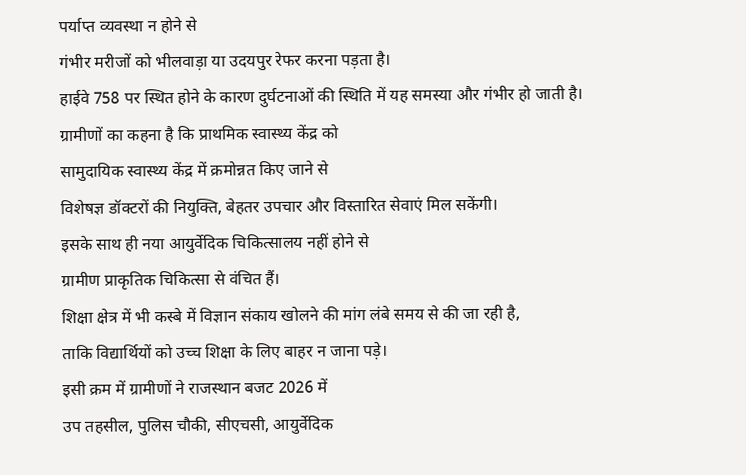पर्याप्त व्यवस्था न होने से
गंभीर मरीजों को भीलवाड़ा या उदयपुर रेफर करना पड़ता है।
हाईवे 758 पर स्थित होने के कारण दुर्घटनाओं की स्थिति में यह समस्या और गंभीर हो जाती है।
ग्रामीणों का कहना है कि प्राथमिक स्वास्थ्य केंद्र को
सामुदायिक स्वास्थ्य केंद्र में क्रमोन्नत किए जाने से
विशेषज्ञ डॉक्टरों की नियुक्ति, बेहतर उपचार और विस्तारित सेवाएं मिल सकेंगी।
इसके साथ ही नया आयुर्वेदिक चिकित्सालय नहीं होने से
ग्रामीण प्राकृतिक चिकित्सा से वंचित हैं।
शिक्षा क्षेत्र में भी कस्बे में विज्ञान संकाय खोलने की मांग लंबे समय से की जा रही है,
ताकि विद्यार्थियों को उच्च शिक्षा के लिए बाहर न जाना पड़े।
इसी क्रम में ग्रामीणों ने राजस्थान बजट 2026 में
उप तहसील, पुलिस चौकी, सीएचसी, आयुर्वेदिक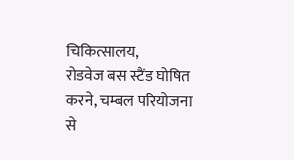चिकित्सालय,
रोडवेज बस स्टैंड घोषित करने, चम्बल परियोजना से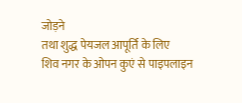जोड़ने
तथा शुद्ध पेयजल आपूर्ति के लिए
शिव नगर के ओपन कुएं से पाइपलाइन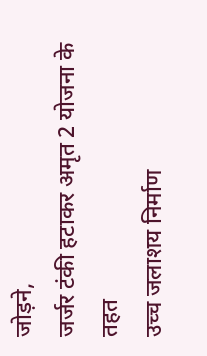जोड़ने,
जर्जर टंकी हटाकर अमृत 2 योजना के तहत
उच्च जलाशय निर्माण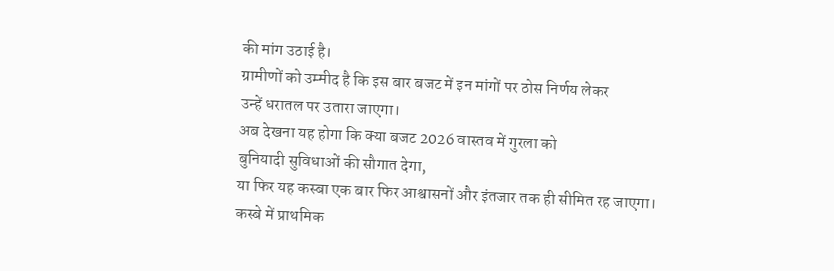की मांग उठाई है।
ग्रामीणों को उम्मीद है कि इस बार बजट में इन मांगों पर ठोस निर्णय लेकर
उन्हें धरातल पर उतारा जाएगा।
अब देखना यह होगा कि क्या बजट 2026 वास्तव में गुरला को
बुनियादी सुविधाओं की सौगात देगा,
या फिर यह कस्बा एक बार फिर आश्वासनों और इंतजार तक ही सीमित रह जाएगा।
कस्बे में प्राथमिक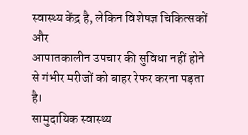स्वास्थ्य केंद्र है, लेकिन विशेषज्ञ चिकित्सकों और
आपातकालीन उपचार की सुविधा नहीं होने से गंभीर मरीजों को बाहर रेफर करना पड़ता है।
सामुदायिक स्वास्थ्य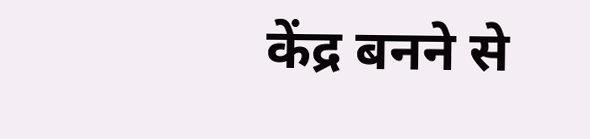केंद्र बनने से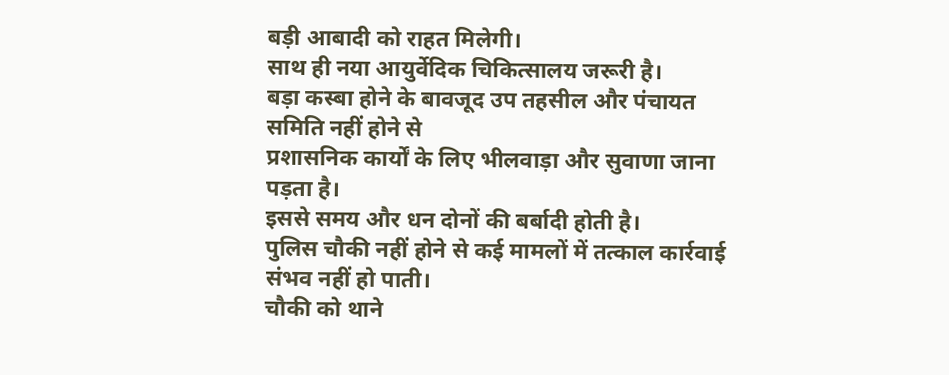बड़ी आबादी को राहत मिलेगी।
साथ ही नया आयुर्वेदिक चिकित्सालय जरूरी है।
बड़ा कस्बा होने के बावजूद उप तहसील और पंचायत समिति नहीं होने से
प्रशासनिक कार्यों के लिए भीलवाड़ा और सुवाणा जाना पड़ता है।
इससे समय और धन दोनों की बर्बादी होती है।
पुलिस चौकी नहीं होने से कई मामलों में तत्काल कार्रवाई संभव नहीं हो पाती।
चौकी को थाने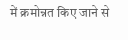में क्रमोन्नत किए जाने से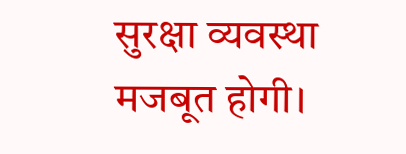सुरक्षा व्यवस्था मजबूत होगी।